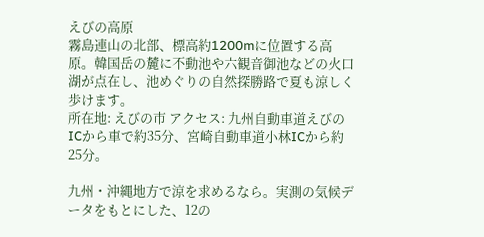えびの高原
霧島連山の北部、標高約1200mに位置する高原。韓国岳の麓に不動池や六観音御池などの火口湖が点在し、池めぐりの自然探勝路で夏も涼しく歩けます。
所在地: えびの市 アクセス: 九州自動車道えびのICから車で約35分、宮崎自動車道小林ICから約25分。

九州・沖縄地方で涼を求めるなら。実測の気候データをもとにした、12の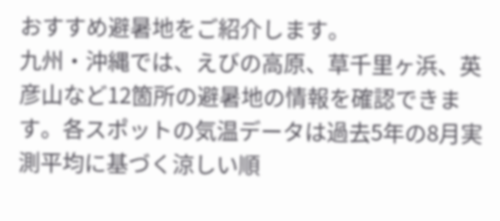おすすめ避暑地をご紹介します。
九州・沖縄では、えびの高原、草千里ヶ浜、英彦山など12箇所の避暑地の情報を確認できます。各スポットの気温データは過去5年の8月実測平均に基づく涼しい順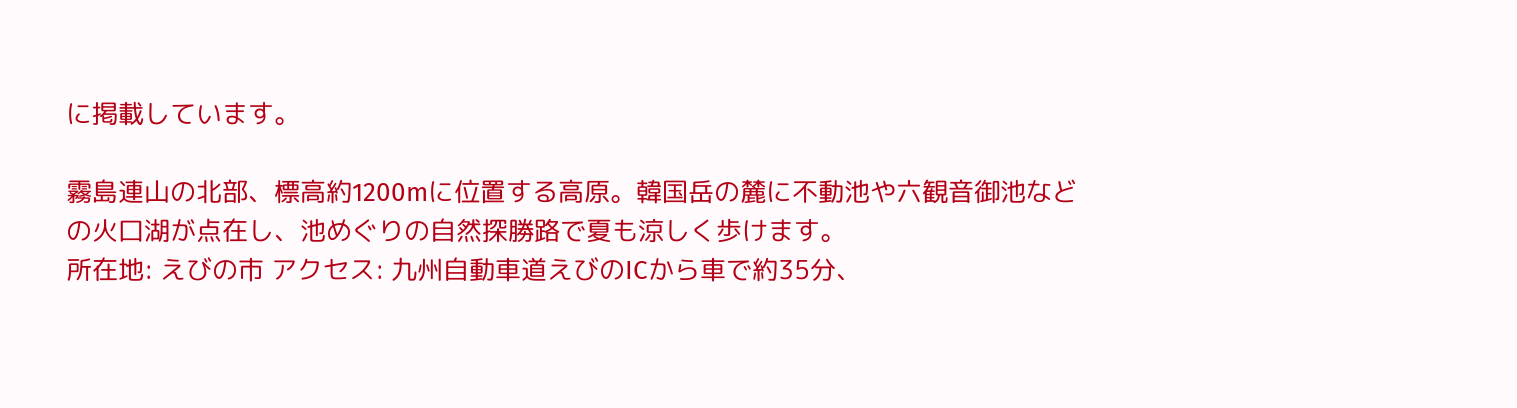に掲載しています。

霧島連山の北部、標高約1200mに位置する高原。韓国岳の麓に不動池や六観音御池などの火口湖が点在し、池めぐりの自然探勝路で夏も涼しく歩けます。
所在地: えびの市 アクセス: 九州自動車道えびのICから車で約35分、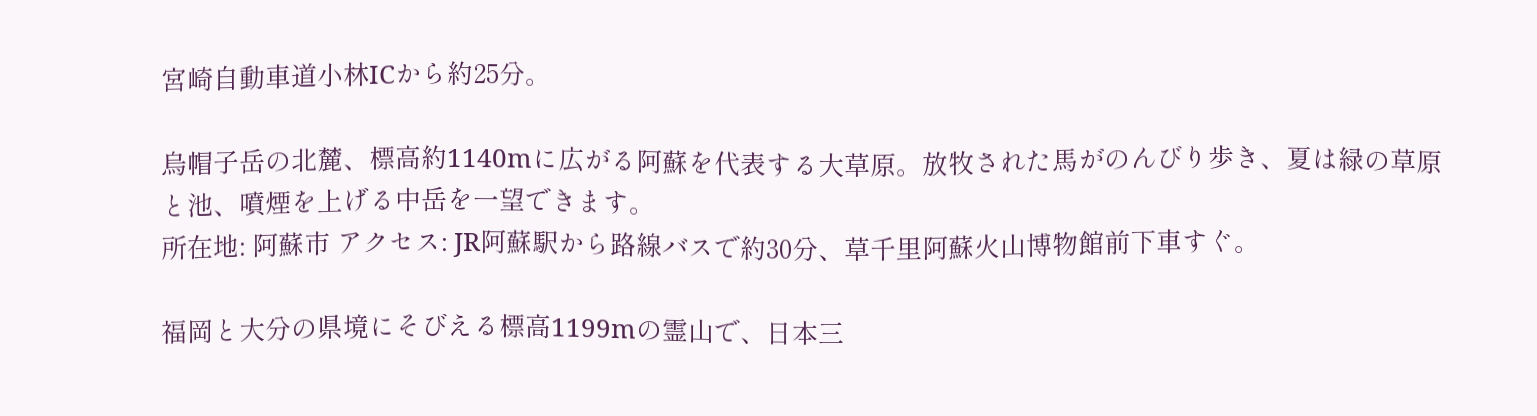宮崎自動車道小林ICから約25分。

烏帽子岳の北麓、標高約1140mに広がる阿蘇を代表する大草原。放牧された馬がのんびり歩き、夏は緑の草原と池、噴煙を上げる中岳を一望できます。
所在地: 阿蘇市 アクセス: JR阿蘇駅から路線バスで約30分、草千里阿蘇火山博物館前下車すぐ。

福岡と大分の県境にそびえる標高1199mの霊山で、日本三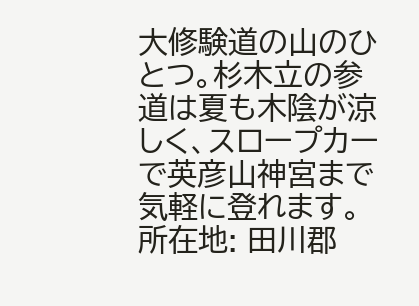大修験道の山のひとつ。杉木立の参道は夏も木陰が涼しく、スロープカーで英彦山神宮まで気軽に登れます。
所在地: 田川郡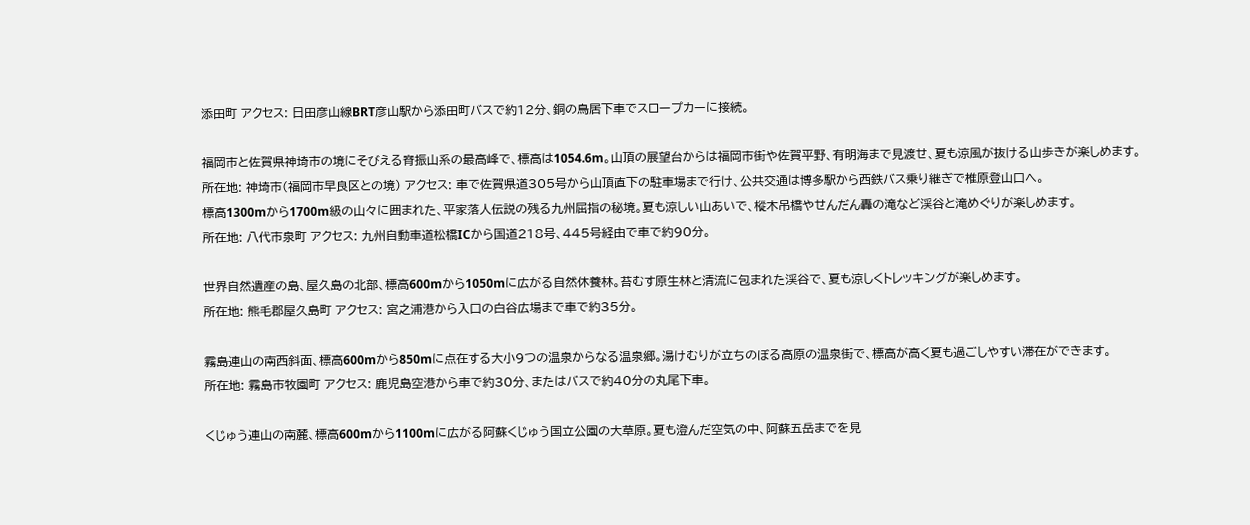添田町 アクセス: 日田彦山線BRT彦山駅から添田町バスで約12分、銅の鳥居下車でスロープカーに接続。

福岡市と佐賀県神埼市の境にそびえる脊振山系の最高峰で、標高は1054.6m。山頂の展望台からは福岡市街や佐賀平野、有明海まで見渡せ、夏も涼風が抜ける山歩きが楽しめます。
所在地: 神埼市(福岡市早良区との境) アクセス: 車で佐賀県道305号から山頂直下の駐車場まで行け、公共交通は博多駅から西鉄バス乗り継ぎで椎原登山口へ。
標高1300mから1700m級の山々に囲まれた、平家落人伝説の残る九州屈指の秘境。夏も涼しい山あいで、樅木吊橋やせんだん轟の滝など渓谷と滝めぐりが楽しめます。
所在地: 八代市泉町 アクセス: 九州自動車道松橋ICから国道218号、445号経由で車で約90分。

世界自然遺産の島、屋久島の北部、標高600mから1050mに広がる自然休養林。苔むす原生林と清流に包まれた渓谷で、夏も涼しくトレッキングが楽しめます。
所在地: 熊毛郡屋久島町 アクセス: 宮之浦港から入口の白谷広場まで車で約35分。

霧島連山の南西斜面、標高600mから850mに点在する大小9つの温泉からなる温泉郷。湯けむりが立ちのぼる高原の温泉街で、標高が高く夏も過ごしやすい滞在ができます。
所在地: 霧島市牧園町 アクセス: 鹿児島空港から車で約30分、またはバスで約40分の丸尾下車。

くじゅう連山の南麓、標高600mから1100mに広がる阿蘇くじゅう国立公園の大草原。夏も澄んだ空気の中、阿蘇五岳までを見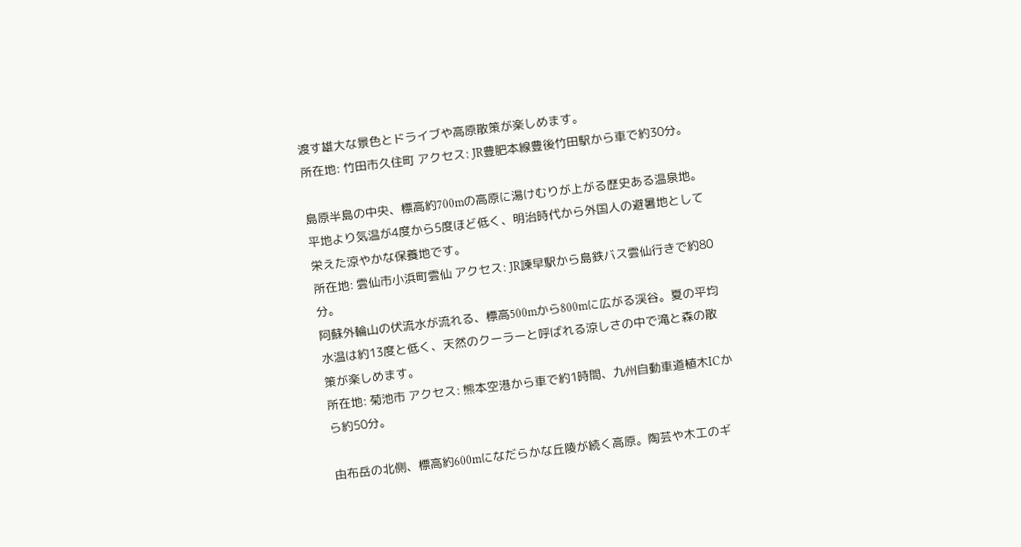渡す雄大な景色とドライブや高原散策が楽しめます。
所在地: 竹田市久住町 アクセス: JR豊肥本線豊後竹田駅から車で約30分。

島原半島の中央、標高約700mの高原に湯けむりが上がる歴史ある温泉地。平地より気温が4度から5度ほど低く、明治時代から外国人の避暑地として栄えた涼やかな保養地です。
所在地: 雲仙市小浜町雲仙 アクセス: JR諫早駅から島鉄バス雲仙行きで約80分。
阿蘇外輪山の伏流水が流れる、標高500mから800mに広がる渓谷。夏の平均水温は約13度と低く、天然のクーラーと呼ばれる涼しさの中で滝と森の散策が楽しめます。
所在地: 菊池市 アクセス: 熊本空港から車で約1時間、九州自動車道植木ICから約50分。

由布岳の北側、標高約600mになだらかな丘陵が続く高原。陶芸や木工のギ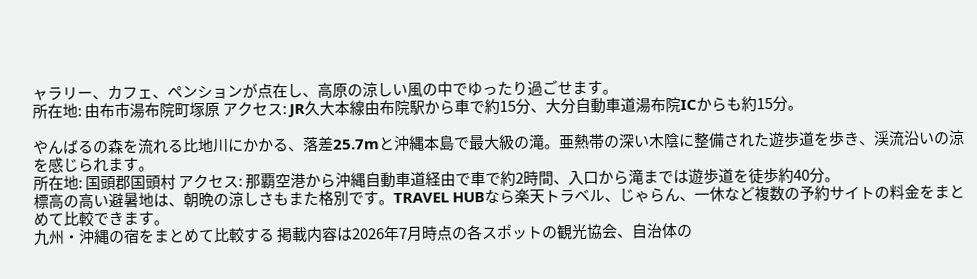ャラリー、カフェ、ペンションが点在し、高原の涼しい風の中でゆったり過ごせます。
所在地: 由布市湯布院町塚原 アクセス: JR久大本線由布院駅から車で約15分、大分自動車道湯布院ICからも約15分。

やんばるの森を流れる比地川にかかる、落差25.7mと沖縄本島で最大級の滝。亜熱帯の深い木陰に整備された遊歩道を歩き、渓流沿いの涼を感じられます。
所在地: 国頭郡国頭村 アクセス: 那覇空港から沖縄自動車道経由で車で約2時間、入口から滝までは遊歩道を徒歩約40分。
標高の高い避暑地は、朝晩の涼しさもまた格別です。TRAVEL HUBなら楽天トラベル、じゃらん、一休など複数の予約サイトの料金をまとめて比較できます。
九州・沖縄の宿をまとめて比較する 掲載内容は2026年7月時点の各スポットの観光協会、自治体の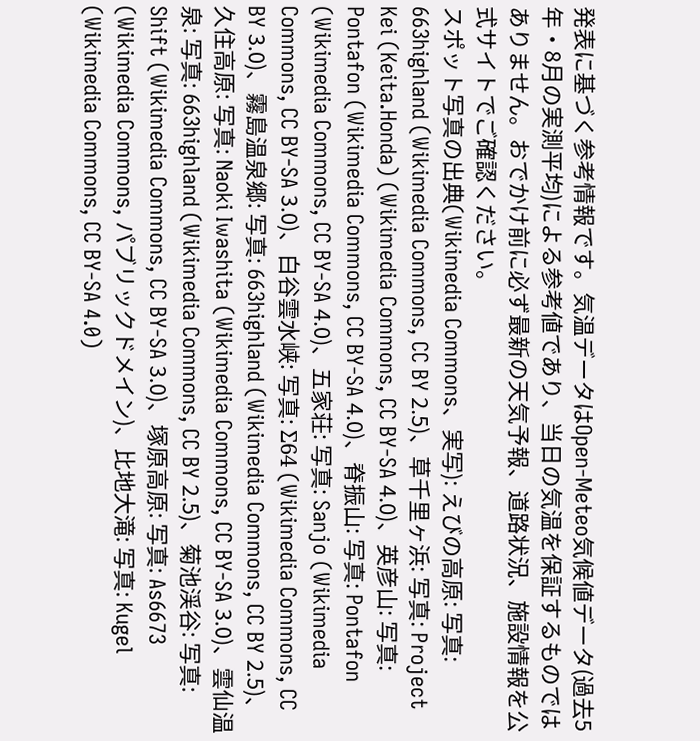発表に基づく参考情報です。気温データはOpen-Meteo気候値データ(過去5年・8月の実測平均)による参考値であり、当日の気温を保証するものではありません。おでかけ前に必ず最新の天気予報、道路状況、施設情報を公式サイトでご確認ください。
スポット写真の出典(Wikimedia Commons、実写): えびの高原: 写真: 663highland (Wikimedia Commons, CC BY 2.5)、草千里ヶ浜: 写真: Project Kei (Keita.Honda) (Wikimedia Commons, CC BY-SA 4.0)、英彦山: 写真: Pontafon (Wikimedia Commons, CC BY-SA 4.0)、脊振山: 写真: Pontafon (Wikimedia Commons, CC BY-SA 4.0)、五家荘: 写真: Sanjo (Wikimedia Commons, CC BY-SA 3.0)、白谷雲水峡: 写真: Σ64 (Wikimedia Commons, CC BY 3.0)、霧島温泉郷: 写真: 663highland (Wikimedia Commons, CC BY 2.5)、久住高原: 写真: Naoki Iwashita (Wikimedia Commons, CC BY-SA 3.0)、雲仙温泉: 写真: 663highland (Wikimedia Commons, CC BY 2.5)、菊池渓谷: 写真: Shift (Wikimedia Commons, CC BY-SA 3.0)、塚原高原: 写真: As6673 (Wikimedia Commons, パブリックドメイン)、比地大滝: 写真: Kugel (Wikimedia Commons, CC BY-SA 4.0)